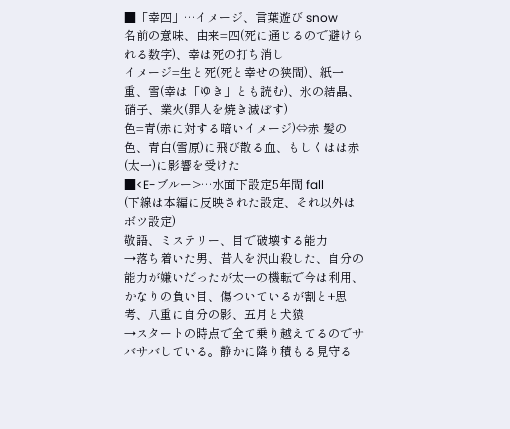■「幸四」…イメージ、言葉遊び snow
名前の意味、由来=四(死に通じるので避けられる数字)、幸は死の打ち消し
イメージ=生と死(死と幸せの狭間)、紙一重、雪(幸は「ゆき」とも読む)、氷の結晶、硝子、業火(罪人を焼き滅ぼす)
色=青(赤に対する暗いイメージ)⇔赤 髪の色、青白(雪原)に飛び散る血、もしくはは赤(太一)に影響を受けた
■<E-ブルー>…水面下設定5年間 fall
(下線は本編に反映された設定、それ以外はボツ設定)
敬語、ミステリー、目で破壊する能力
→落ち着いた男、昔人を沢山殺した、自分の能力が嫌いだったが太一の機転で今は利用、かなりの負い目、傷ついているが割と+思考、八重に自分の影、五月と犬猿
→スタートの時点で全て乗り越えてるのでサバサバしている。静かに降り積もる見守る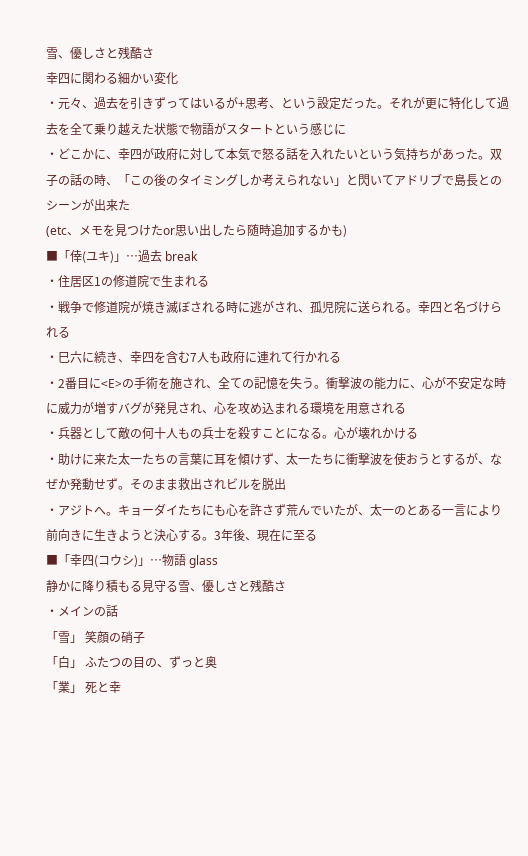雪、優しさと残酷さ
幸四に関わる細かい変化
・元々、過去を引きずってはいるが+思考、という設定だった。それが更に特化して過去を全て乗り越えた状態で物語がスタートという感じに
・どこかに、幸四が政府に対して本気で怒る話を入れたいという気持ちがあった。双子の話の時、「この後のタイミングしか考えられない」と閃いてアドリブで島長とのシーンが出来た
(etc、メモを見つけたor思い出したら随時追加するかも)
■「倖(ユキ)」…過去 break
・住居区1の修道院で生まれる
・戦争で修道院が焼き滅ぼされる時に逃がされ、孤児院に送られる。幸四と名づけられる
・巳六に続き、幸四を含む7人も政府に連れて行かれる
・2番目に<E>の手術を施され、全ての記憶を失う。衝撃波の能力に、心が不安定な時に威力が増すバグが発見され、心を攻め込まれる環境を用意される
・兵器として敵の何十人もの兵士を殺すことになる。心が壊れかける
・助けに来た太一たちの言葉に耳を傾けず、太一たちに衝撃波を使おうとするが、なぜか発動せず。そのまま救出されビルを脱出
・アジトへ。キョーダイたちにも心を許さず荒んでいたが、太一のとある一言により前向きに生きようと決心する。3年後、現在に至る
■「幸四(コウシ)」…物語 glass
静かに降り積もる見守る雪、優しさと残酷さ
・メインの話
「雪」 笑顔の硝子
「白」 ふたつの目の、ずっと奥
「業」 死と幸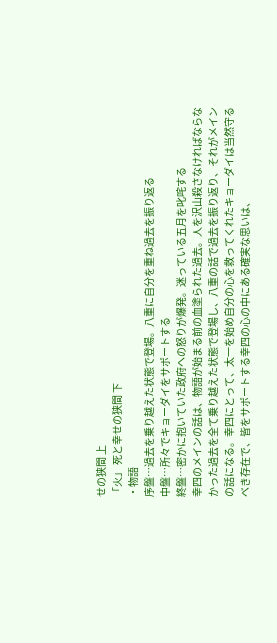せの狭間 上
「火」 死と幸せの狭間 下
・物語
序盤…過去を乗り越えた状態で登場。八重に自分を重ね過去を振り返る
中盤…所々でキョーダイをサポートする
終盤…密かに抱いていた政府への怒りが爆発。迷っている五月を叱咤する
幸四のメインの話は、物語が始まる前の血塗られた過去。人を沢山殺さなければならなかった過去を全て乗り越えた状態で登場し、八重の話で過去を振り返り、それがメインの話になる。幸四にとって、太一を始め自分の心を救ってくれたキョーダイは当然守るべき存在で、皆をサポートする幸四の心の中にある確実な思いは、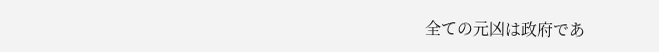全ての元凶は政府であ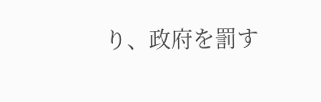り、政府を罰す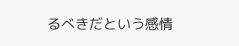るべきだという感情